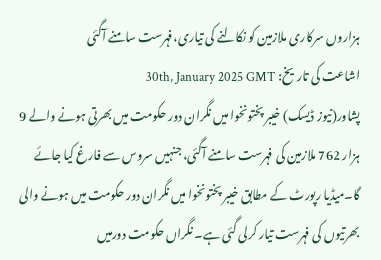ہزاروں سرکاری ملازمین کو نکالنے کی تیاری،فہرست سامنے آگئی
اشاعت کی تاریخ: 30th, January 2025 GMT
پشاور(نیوز ڈیسک) خیبر پختونخوا میں نگران دور حکومت میں بھرتی ہونے والے 9 ہزار 762 ملازمین کی فہرست سامنے آگئی، جنہیں سروس سے فارغ کیا جائے گا۔میڈیا رپورٹ کے مطابق خیبر پختونخوا میں نگران دور حکومت میں ہونے والی بھرتیوں کی فہرست تیار کرلی گئی ہے۔ نگراں حکومت دورمیں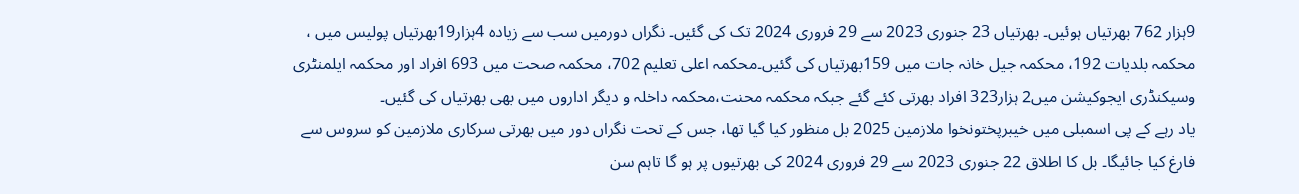9ہزار 762 بھرتیاں ہوئیں۔ بھرتیاں 23 جنوری 2023 سے 29 فروری 2024 تک کی گئیں۔ نگراں دورمیں سب سے زیادہ 4ہزار19بھرتیاں پولیس میں ، محکمہ بلدیات 192، محکمہ جیل خانہ جات میں 159بھرتیاں کی گئیں۔محکمہ اعلی تعلیم 702، محکمہ صحت میں 693 افراد اور محکمہ ایلمنٹری وسیکنڈری ایجوکیشن میں2 ہزار323 افراد بھرتی کئے گئے جبکہ محکمہ محنت،محکمہ داخلہ و دیگر اداروں میں بھی بھرتیاں کی گئیں۔
یاد رہے کے پی اسمبلی میں خیبرپختونخوا ملازمین 2025 بل منظور کیا گیا تھا، جس کے تحت نگراں دور میں بھرتی سرکاری ملازمین کو سروس سے فارغ کیا جائیگا۔ بل کا اطلاق 22 جنوری 2023 سے 29 فروری 2024 کی بھرتیوں پر ہو گا تاہم سن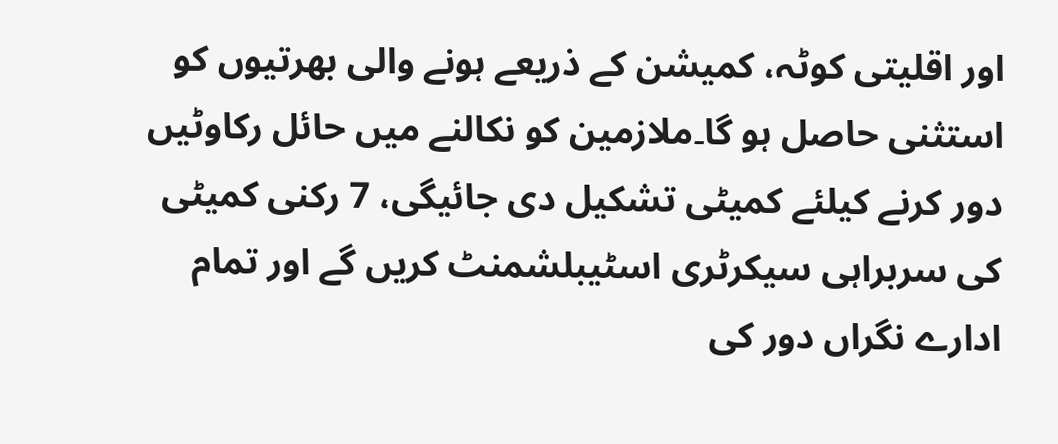اور اقلیتی کوٹہ، کمیشن کے ذریعے ہونے والی بھرتیوں کو استثنی حاصل ہو گا۔ملازمین کو نکالنے میں حائل رکاوٹیں دور کرنے کیلئے کمیٹی تشکیل دی جائیگی، 7 رکنی کمیٹی کی سربراہی سیکرٹری اسٹیبلشمنٹ کریں گے اور تمام ادارے نگراں دور کی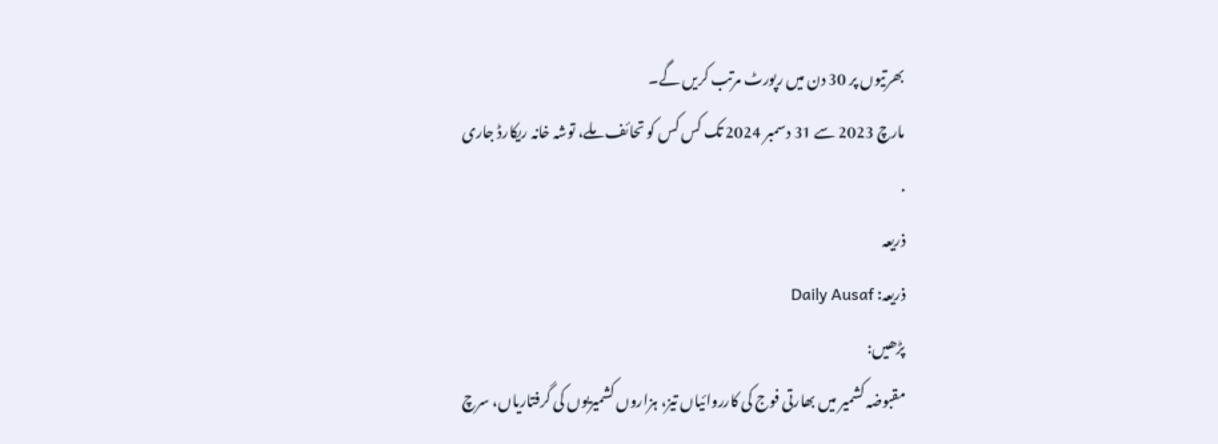بھرتیوں پر 30 دن میں رپورٹ مرتب کریں گے۔
مارچ 2023 سے 31 دسمبر 2024 تک کس کس کو تحائف ملے، توشہ خانہ ریکارڈ جاری
.
ذریعہ
ذریعہ: Daily Ausaf
پڑھیں:
مقبوضہ کشمیر میں بھارتی فوج کی کارروائیاں تیز، ہزاروں کشمیریوں کی گرفتاریاں، سرچ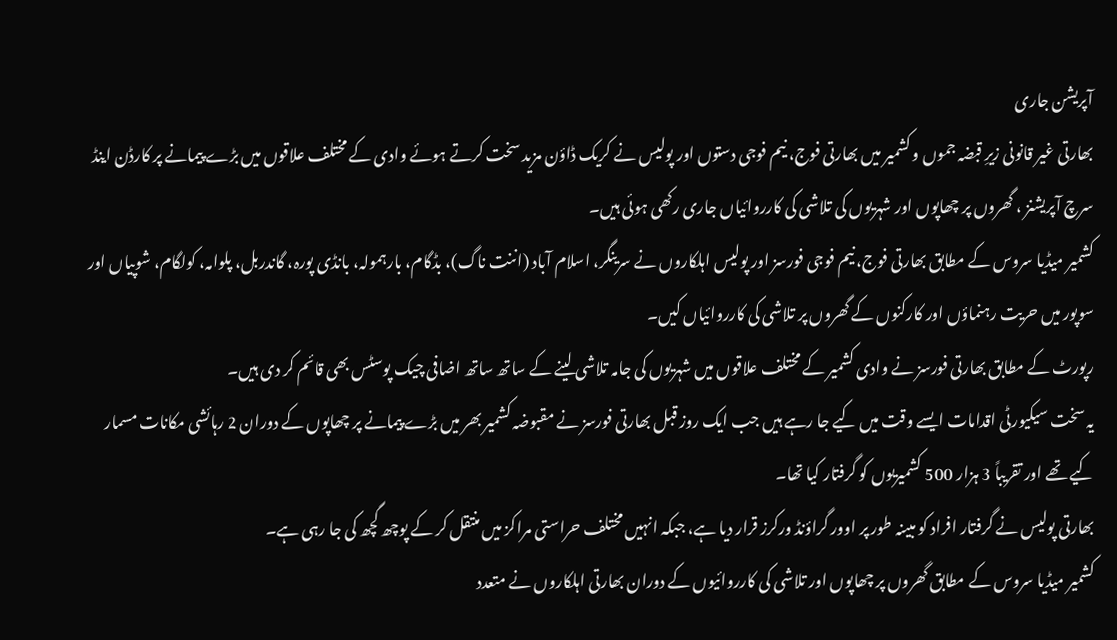آپریشن جاری
بھارتی غیر قانونی زیرِ قبضہ جموں و کشمیر میں بھارتی فوج، نیم فوجی دستوں اور پولیس نے کریک ڈاؤن مزید سخت کرتے ہوئے وادی کے مختلف علاقوں میں بڑے پیمانے پر کارڈن اینڈ سرچ آپریشنز ، گھروں پر چھاپوں اور شہریوں کی تلاشی کی کارروائیاں جاری رکھی ہوئی ہیں۔
کشمیر میڈیا سروس کے مطابق بھارتی فوج، نیم فوجی فورسز اور پولیس اہلکاروں نے سرینگر، اسلام آباد (اننت ناگ)، بڈگام، بارہمولہ، بانڈی پورہ، گاندربل، پلوامہ، کولگام، شوپیاں اور سوپور میں حریت رہنماؤں اور کارکنوں کے گھروں پر تلاشی کی کارروائیاں کیں۔
رپورٹ کے مطابق بھارتی فورسز نے وادی کشمیر کے مختلف علاقوں میں شہریوں کی جامہ تلاشی لینے کے ساتھ ساتھ اضافی چیک پوسٹس بھی قائم کر دی ہیں۔
یہ سخت سیکیورٹی اقدامات ایسے وقت میں کیے جا رہے ہیں جب ایک روز قبل بھارتی فورسز نے مقبوضہ کشمیر بھر میں بڑے پیمانے پر چھاپوں کے دوران 2 رہائشی مکانات مسمار کیے تھے اور تقریباً 3 ہزار 500 کشمیریوں کو گرفتار کیا تھا۔
بھارتی پولیس نے گرفتار افراد کو مبینہ طور پر اوور گراؤنڈ ورکرز قرار دیا ہے، جبکہ انہیں مختلف حراستی مراکز میں منتقل کر کے پوچھ گچھ کی جا رہی ہے۔
کشمیر میڈیا سروس کے مطابق گھروں پر چھاپوں اور تلاشی کی کارروائیوں کے دوران بھارتی اہلکاروں نے متعدد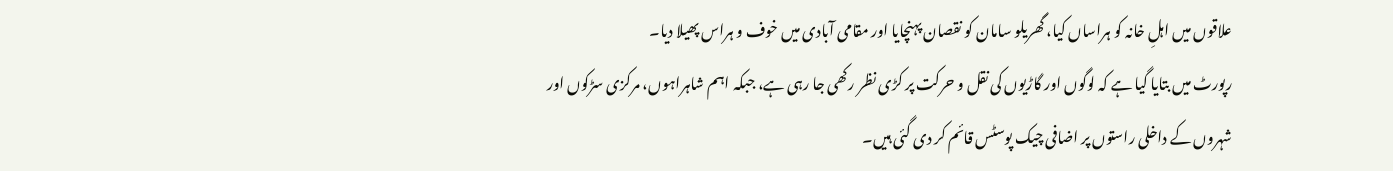علاقوں میں اہلِ خانہ کو ہراساں کیا، گھریلو سامان کو نقصان پہنچایا اور مقامی آبادی میں خوف و ہراس پھیلا دیا۔
رپورٹ میں بتایا گیا ہے کہ لوگوں اور گاڑیوں کی نقل و حرکت پر کڑی نظر رکھی جا رہی ہے، جبکہ اہم شاہراہوں، مرکزی سڑکوں اور شہروں کے داخلی راستوں پر اضافی چیک پوسٹس قائم کر دی گئی ہیں۔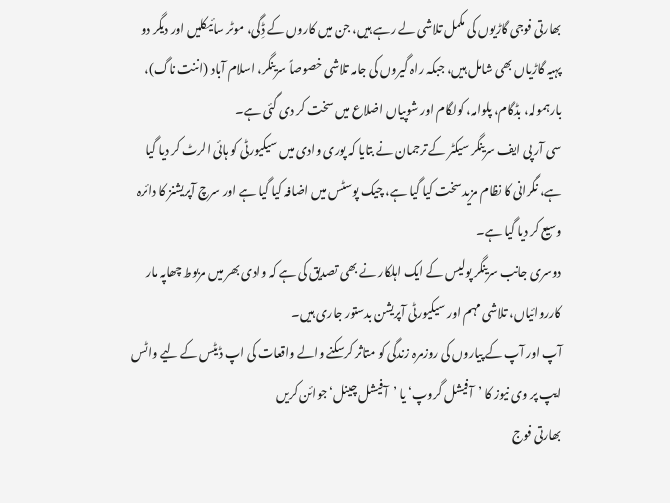بھارتی فوجی گاڑیوں کی مکمل تلاشی لے رہے ہیں، جن میں کاروں کے ڈِگی، موٹر سائیکلیں اور دیگر دو پہیہ گاڑیاں بھی شامل ہیں، جبکہ راہ گیروں کی جامہ تلاشی خصوصاً سرینگر، اسلام آباد (اننت ناگ)، بارہمولہ، بڈگام، پلوامہ، کولگام اور شوپیاں اضلاع میں سخت کر دی گئی ہے۔
سی آر پی ایف سرینگر سیکٹر کے ترجمان نے بتایا کہ پوری وادی میں سیکیورٹی کو ہائی الرٹ کر دیا گیا ہے، نگرانی کا نظام مزید سخت کیا گیا ہے، چیک پوسٹس میں اضافہ کیا گیا ہے اور سرچ آپریشنز کا دائرہ وسیع کر دیا گیا ہے۔
دوسری جانب سرینگر پولیس کے ایک اہلکار نے بھی تصدیق کی ہے کہ وادی بھر میں مربوط چھاپہ مار کارروائیاں، تلاشی مہم اور سیکیورٹی آپریشن بدستور جاری ہیں۔
آپ اور آپ کے پیاروں کی روزمرہ زندگی کو متاثر کرسکنے والے واقعات کی اپ ڈیٹس کے لیے واٹس ایپ پر وی نیوز کا ’آفیشل گروپ‘ یا ’آفیشل چینل‘ جوائن کریں
بھارتی فوج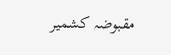مقبوضہ کشمیر